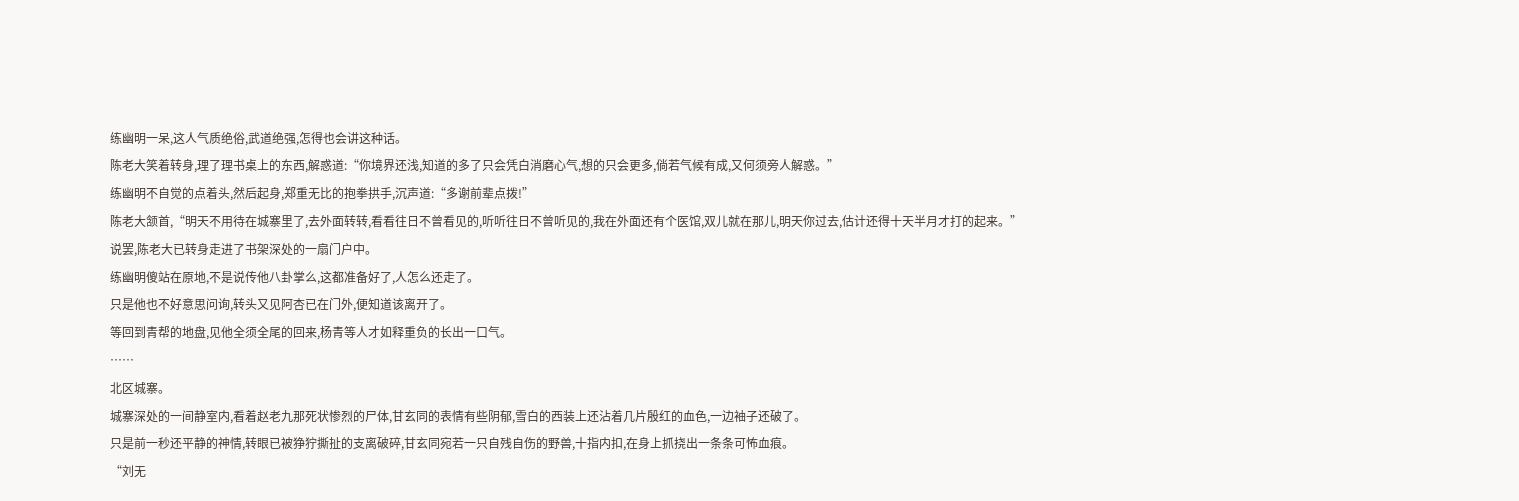练幽明一呆,这人气质绝俗,武道绝强,怎得也会讲这种话。
陈老大笑着转身,理了理书桌上的东西,解惑道:“你境界还浅,知道的多了只会凭白消磨心气,想的只会更多,倘若气候有成,又何须旁人解惑。”
练幽明不自觉的点着头,然后起身,郑重无比的抱拳拱手,沉声道:“多谢前辈点拨!”
陈老大颔首,“明天不用待在城寨里了,去外面转转,看看往日不曾看见的,听听往日不曾听见的,我在外面还有个医馆,双儿就在那儿,明天你过去,估计还得十天半月才打的起来。”
说罢,陈老大已转身走进了书架深处的一扇门户中。
练幽明傻站在原地,不是说传他八卦掌么,这都准备好了,人怎么还走了。
只是他也不好意思问询,转头又见阿杏已在门外,便知道该离开了。
等回到青帮的地盘,见他全须全尾的回来,杨青等人才如释重负的长出一口气。
……
北区城寨。
城寨深处的一间静室内,看着赵老九那死状惨烈的尸体,甘玄同的表情有些阴郁,雪白的西装上还沾着几片殷红的血色,一边袖子还破了。
只是前一秒还平静的神情,转眼已被狰狞撕扯的支离破碎,甘玄同宛若一只自残自伤的野兽,十指内扣,在身上抓挠出一条条可怖血痕。
“刘无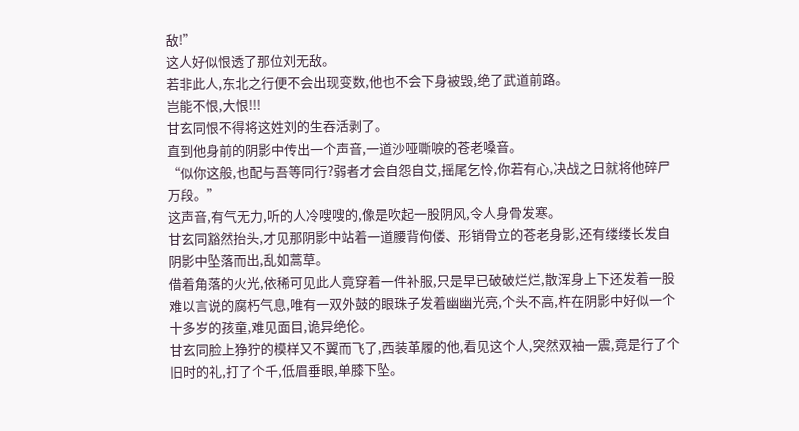敌!”
这人好似恨透了那位刘无敌。
若非此人,东北之行便不会出现变数,他也不会下身被毁,绝了武道前路。
岂能不恨,大恨!!!
甘玄同恨不得将这姓刘的生吞活剥了。
直到他身前的阴影中传出一个声音,一道沙哑嘶唳的苍老嗓音。
“似你这般,也配与吾等同行?弱者才会自怨自艾,摇尾乞怜,你若有心,决战之日就将他碎尸万段。”
这声音,有气无力,听的人冷嗖嗖的,像是吹起一股阴风,令人身骨发寒。
甘玄同豁然抬头,才见那阴影中站着一道腰背佝偻、形销骨立的苍老身影,还有缕缕长发自阴影中坠落而出,乱如蒿草。
借着角落的火光,依稀可见此人竟穿着一件补服,只是早已破破烂烂,散浑身上下还发着一股难以言说的腐朽气息,唯有一双外鼓的眼珠子发着幽幽光亮,个头不高,杵在阴影中好似一个十多岁的孩童,难见面目,诡异绝伦。
甘玄同脸上狰狞的模样又不翼而飞了,西装革履的他,看见这个人,突然双袖一震,竟是行了个旧时的礼,打了个千,低眉垂眼,单膝下坠。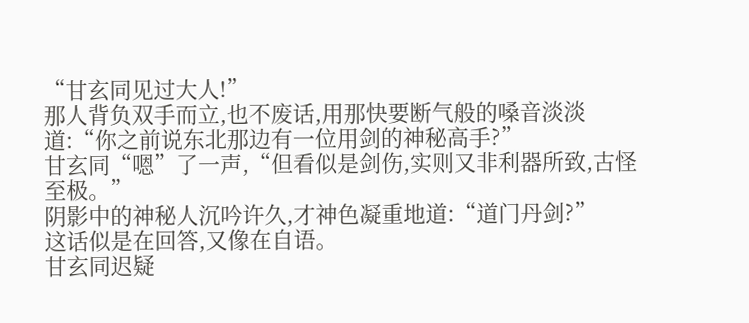“甘玄同见过大人!”
那人背负双手而立,也不废话,用那快要断气般的嗓音淡淡道:“你之前说东北那边有一位用剑的神秘高手?”
甘玄同“嗯”了一声,“但看似是剑伤,实则又非利器所致,古怪至极。”
阴影中的神秘人沉吟许久,才神色凝重地道:“道门丹剑?”
这话似是在回答,又像在自语。
甘玄同迟疑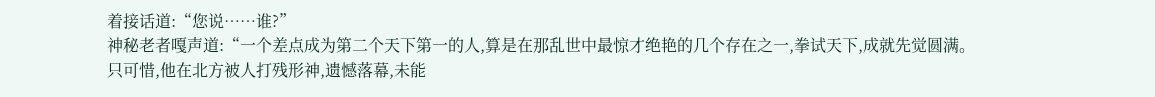着接话道:“您说……谁?”
神秘老者嘎声道:“一个差点成为第二个天下第一的人,算是在那乱世中最惊才绝艳的几个存在之一,拳试天下,成就先觉圆满。只可惜,他在北方被人打残形神,遗憾落幕,未能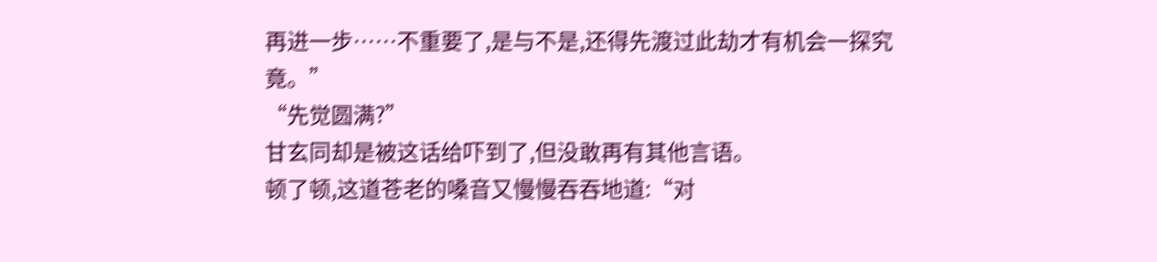再进一步……不重要了,是与不是,还得先渡过此劫才有机会一探究竟。”
“先觉圆满?”
甘玄同却是被这话给吓到了,但没敢再有其他言语。
顿了顿,这道苍老的嗓音又慢慢吞吞地道:“对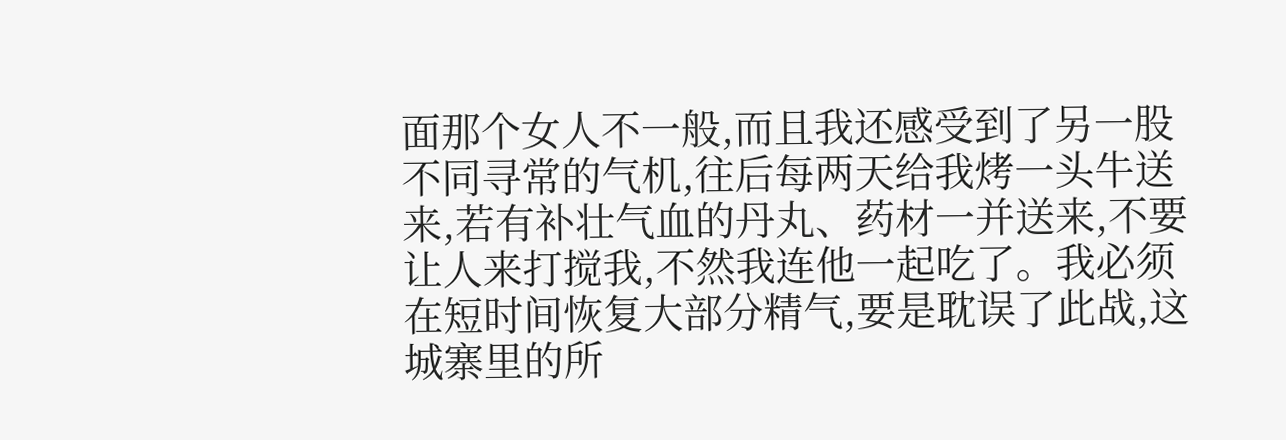面那个女人不一般,而且我还感受到了另一股不同寻常的气机,往后每两天给我烤一头牛送来,若有补壮气血的丹丸、药材一并送来,不要让人来打搅我,不然我连他一起吃了。我必须在短时间恢复大部分精气,要是耽误了此战,这城寨里的所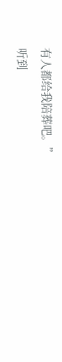有人都给我陪葬吧。”
听到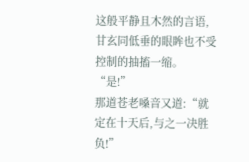这般平静且木然的言语,甘玄同低垂的眼眸也不受控制的抽搐一缩。
“是!”
那道苍老嗓音又道:“就定在十天后,与之一决胜负!”